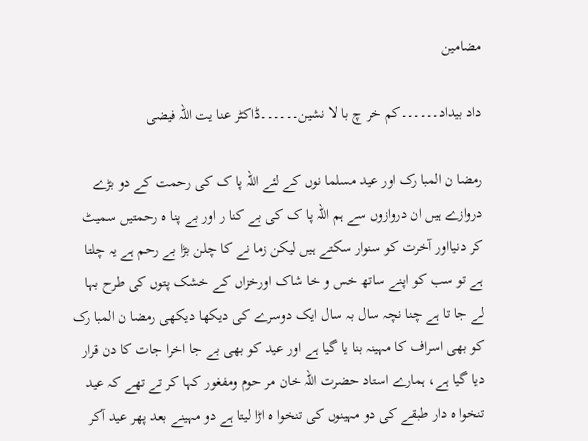مضامین

داد بیداد۔۔۔۔۔۔کم خر چ با لا نشین۔۔۔۔۔۔ڈاکٹر عنا یت اللہ فیضی

رمضا ن المبا رک اور عید مسلما نوں کے لئے اللہ پا ک کی رحمت کے دو بڑے دروازے ہیں ان دروازوں سے ہم اللہ پا ک کی بے کنا ر اور بے پنا ہ رحمتیں سمیٹ کر دنیااور آخرت کو سنوار سکتے ہیں لیکن زما نے کا چلن بڑا بے رحم ہے یہ چلتا ہے تو سب کو اپنے ساتھ خس و خا شاک اورخزاں کے خشک پتوں کی طرح بہا لے جا تا ہے چنا نچہ سال بہ سال ایک دوسرے کی دیکھا دیکھی رمضا ن المبا رک کو بھی اسراف کا مہینہ بنا یا گیا ہے اور عید کو بھی بے جا اخرا جات کا دن قرار دیا گیا ہے، ہمارے استاد حضرت اللہ خان مر حوم ومفغور کہا کر تے تھے کہ عید تنخوا ہ دار طبقے کی دو مہینوں کی تنخوا ہ اڑا لیتا ہے دو مہینے بعد پھر عید آکر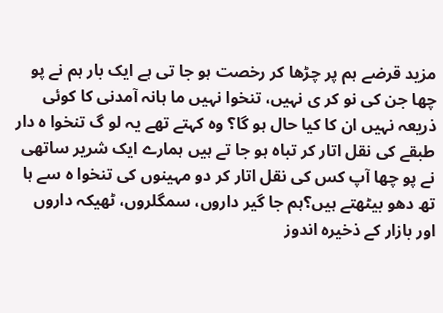مزید قرضے ہم پر چڑھا کر رخصت ہو جا تی ہے ایک بار ہم نے پو چھا جن کی نو کر ی نہیں، تنخوا نہیں ما ہانہ آمدنی کا کوئی ذریعہ نہیں ان کا کیا حال ہو گا؟ وہ کہتے تھے یہ لو گ تنخوا ہ دار طبقے کی نقل اتار کر تباہ ہو جا تے ہیں ہمارے ایک شریر ساتھی نے پو چھا آپ کس کی نقل اتار کر دو مہینوں کی تنخوا ہ سے ہا تھ دھو بیٹھتے ہیں؟ہم جا گیر داروں، سمگلروں، ٹھیکہ داروں اور بازار کے ذخیرہ اندوز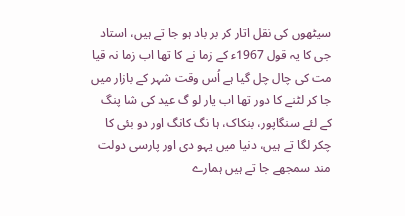سیٹھوں کی نقل اتار کر بر باد ہو جا تے ہیں، استاد جی کا یہ قول 1967ء کے زما نے کا تھا اب زما نہ قیا مت کی چال چل گیا ہے اُس وقت شہر کے بازار میں جا کر لٹنے کا دور تھا اب یار لو گ عید کی شا پنگ کے لئے سنگاپور، بنکاک، ہا نگ کانگ اور دو بئی کا چکر لگا تے ہیں، دنیا میں یہو دی اور پارسی دولت مند سمجھے جا تے ہیں ہمارے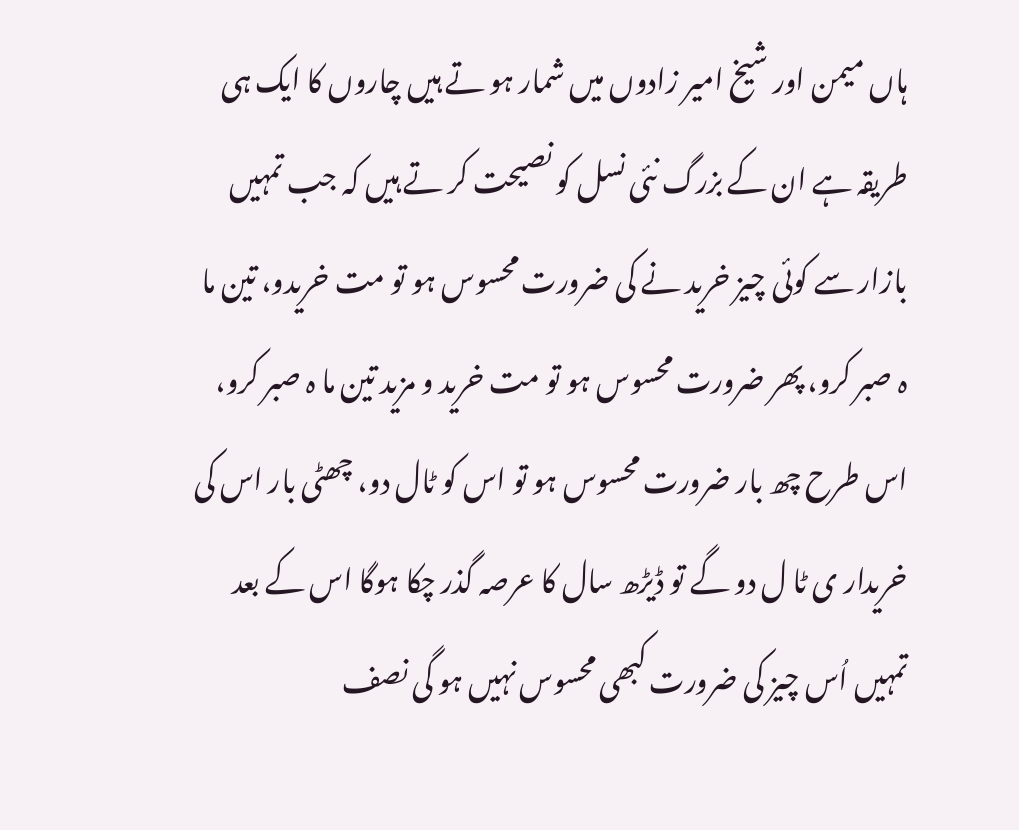ہاں میمن اور شیخ امیر زادوں میں شمار ہو تے ہیں چاروں کا ایک ہی طریقہ ہے ان کے بزرگ نئی نسل کو نصیحت کر تے ہیں کہ جب تمہیں بازار سے کوئی چیز خرید نے کی ضرورت محسوس ہو تو مت خریدو، تین ما ہ صبر کرو، پھر ضرورت محسوس ہو تو مت خرید و مزید تین ما ہ صبر کرو، اس طرح چھ بار ضرورت محسوس ہو تو اس کو ٹال دو، چھٹی بار اس کی خریدار ی ٹا ل دو گے تو ڈیڑھ سال کا عرصہ گذر چکا ہوگا اس کے بعد تمہیں اُس چیز کی ضرورت کبھی محسوس نہیں ہو گی نصف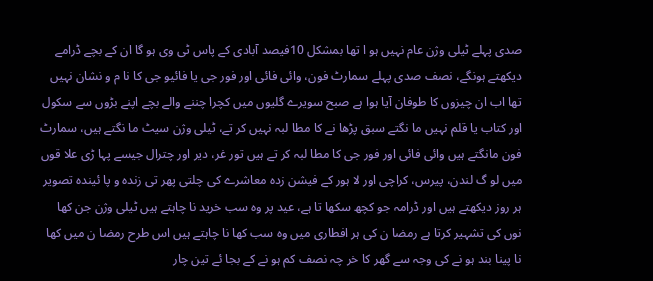صدی پہلے ٹیلی وژن عام نہیں ہو ا تھا بمشکل 10فیصد آبادی کے پاس ٹی وی ہو گا ان کے بچے ڈرامے دیکھتے ہونگے، نصف صدی پہلے سمارٹ فون، وائی فائی اور فور جی یا فائیو جی کا نا م و نشان نہیں تھا اب ان چیزوں کا طوفان آیا ہوا ہے صبح سویرے گلیوں میں کچرا چننے والے بچے اپنے بڑوں سے سکول اور کتاب یا قلم نہیں ما نگتے سبق پڑھا نے کا مطا لبہ نہیں کر تے، ٹیلی وژن سیٹ ما نگتے ہیں، سمارٹ فون مانگتے ہیں وائی فائی اور فور جی کا مطا لبہ کر تے ہیں تور غر، دیر اور چترال جیسے پہا ڑی علا قوں میں لو گ لندن، پیرس، کراچی اور لا ہور کے فیشن زدہ معاشرے کی چلتی پھر تی زندہ و پا ئیندہ تصویر ہر روز دیکھتے ہیں اور ڈرامہ جو کچھ سکھا تا ہے، عید پر وہ سب خرید نا چاہتے ہیں ٹیلی وژن جن کھا نوں کی تشہیر کرتا ہے رمضا ن کی ہر افطاری میں وہ سب کھا نا چاہتے ہیں اس طرح رمضا ن میں کھا نا پینا بند ہو نے کی وجہ سے گھر کا خر چہ نصف کم ہو نے کے بجا ئے تین چار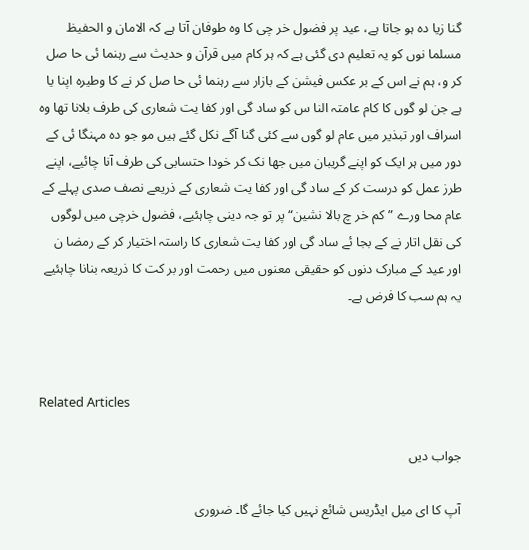گنا زیا دہ ہو جاتا ہے، عید پر فضول خر چی کا وہ طوفان آتا ہے کہ الامان و الحفیظ مسلما نوں کو یہ تعلیم دی گئی ہے کہ ہر کام میں قرآن و حدیث سے رہنما ئی حا صل کر و، ہم نے اس کے بر عکس فیشن کے بازار سے رہنما ئی حا صل کر نے کا وطیرہ اپنا یا ہے جن لو گوں کا کام عامتہ النا س کو ساد گی اور کفا یت شعاری کی طرف بلانا تھا وہ اسراف اور تبذیر میں عام لو گوں سے کئی گنا آگے نکل گئے ہیں مو جو دہ مہنگا ئی کے دور میں ہر ایک کو اپنے گریبان میں جھا نک کر خودا حتسابی کی طرف آنا چائیے، اپنے طرز عمل کو درست کر کے ساد گی اور کفا یت شعاری کے ذریعے نصف صدی پہلے کے عام محا ورے ”کم خر چ بالا نشین“ پر تو جہ دینی چاہئیے، فضول خرچی میں لوگوں کی نقل اتار نے کے بجا ئے ساد گی اور کفا یت شعاری کا راستہ اختیار کر کے رمضا ن اور عید کے مبارک دنوں کو حقیقی معنوں میں رحمت اور بر کت کا ذریعہ بنانا چاہئیے یہ ہم سب کا فرض ہے۔



Related Articles

جواب دیں

آپ کا ای میل ایڈریس شائع نہیں کیا جائے گا۔ ضروری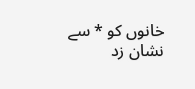خانوں کو * سے نشان زد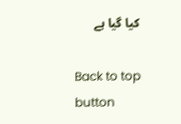کیا گیا ہے

Back to top button